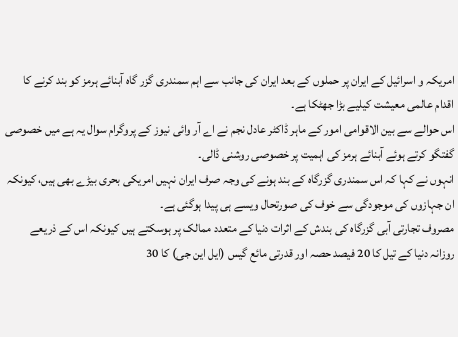امریکہ و اسرائیل کے ایران پر حملوں کے بعد ایران کی جانب سے اہم سمندری گزر گاہ آبنائے ہرمز کو بند کرنے کا اقدام عالمی معیشت کیلیے بڑا جھٹکا ہے۔
اس حوالے سے بین الاقوامی امور کے ماہر ڈاکٹر عادل نجم نے اے آر وائی نیوز کے پروگرام سوال یہ ہے میں خصوصی گفتگو کرتے ہوئے آبنائے ہرمز کی اہمیت پر خصوصی روشنی ڈالی۔
انہوں نے کہا کہ اس سمندری گزرگاہ کے بند ہونے کی وجہ صرف ایران نہیں امریکی بحری بیڑے بھی ہیں، کیونکہ ان جہازوں کی موجودگی سے خوف کی صورتحال ویسے ہی پیدا ہوگئی ہے۔
مصروف تجارتی آبی گزرگاہ کی بندش کے اثرات دنیا کے متعدد ممالک پر ہوسکتے ہیں کیونکہ اس کے ذریعے روزانہ دنیا کے تیل کا 20 فیصد حصہ اور قدرتی مائع گیس (ایل این جی) کا 30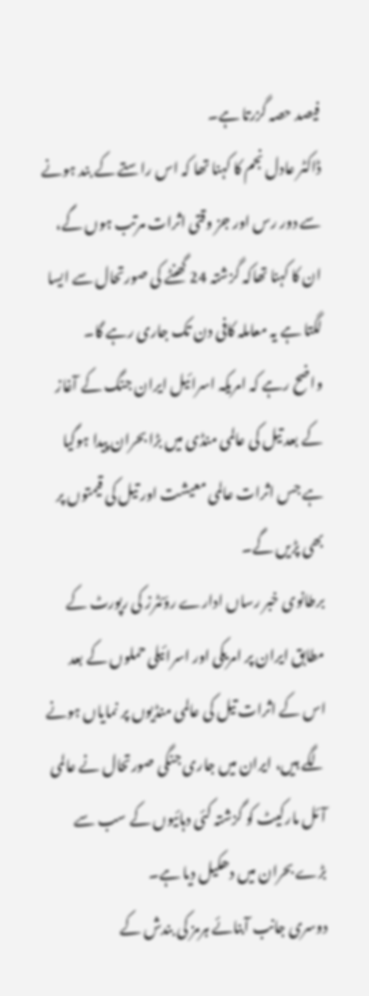فیصد حصہ گزرتا ہے۔
ڈاکٹر عادل نجم کا کہنا تھا کہ اس راستے کے بند ہونے سے دور رس اور جز وقتی اثرات مرتب ہوں گے، ان کا کہنا تھاکہ گزشتہ 24 گھنٹے کی صورتحال سے ایسا لگتا ہے یہ معاملہ کافی دن تک جاری رہے گا۔
واضح رہے کہ امریکہ اسرائیل ایران جنگ کے آغاز کے بعد تیل کی عالمی منڈی میں بڑا بحران پیدا ہوگیا ہے جس اثرات عالمی معیشت اور تیل کی قیمتوں پر بھی پڑیں گے۔
برطانوی خبر رساں ادارے رؤئٹرز کی رپورٹ کے مطابق ایران پر امریکی اور اسرائیلی حملوں کے بعد اس کے اثرات تیل کی عالمی منڈیوں پر نمایاں ہونے لگے ہیں، ایران میں جاری جنگی صورتحال نے عالمی آئل مارکیٹ کو گزشتہ کئی دہائیوں کے سب سے بڑے بحران میں دھکیل دیا ہے۔
دوسری جانب آبنائے ہرمز کی بندش کے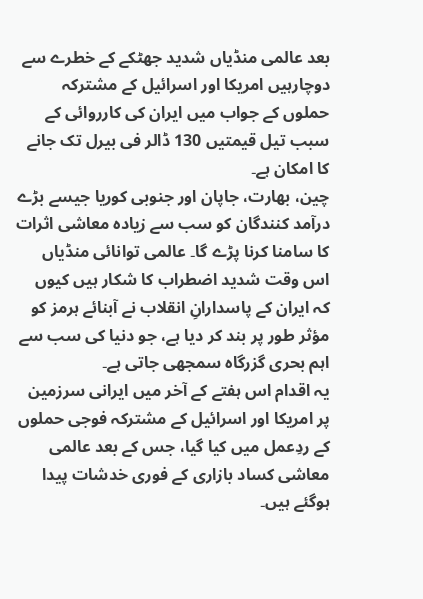بعد عالمی منڈیاں شدید جھٹکے کے خطرے سے دوچارہیں امریکا اور اسرائیل کے مشترکہ حملوں کے جواب میں ایران کی کارروائی کے سبب تیل قیمتیں 130 ڈالر فی بیرل تک جانے کا امکان ہے۔
چین، بھارت، جاپان اور جنوبی کوریا جیسے بڑے درآمد کنندگان کو سب سے زیادہ معاشی اثرات کا سامنا کرنا پڑے گا۔ عالمی توانائی منڈیاں اس وقت شدید اضطراب کا شکار ہیں کیوں کہ ایران کے پاسدارانِ انقلاب نے آبنائے ہرمز کو مؤثر طور پر بند کر دیا ہے، جو دنیا کی سب سے اہم بحری گزرگاہ سمجھی جاتی ہے۔
یہ اقدام اس ہفتے کے آخر میں ایرانی سرزمین پر امریکا اور اسرائیل کے مشترکہ فوجی حملوں کے ردِعمل میں کیا گیا، جس کے بعد عالمی معاشی کساد بازاری کے فوری خدشات پیدا ہوگئے ہیں۔